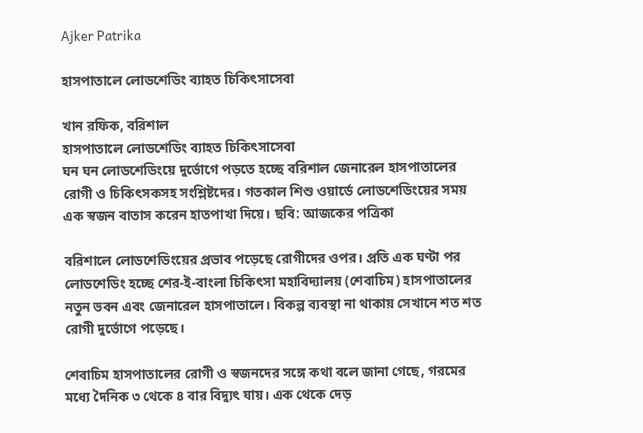Ajker Patrika

হাসপাতালে লোডশেডিং ব্যাহত চিকিৎসাসেবা

খান রফিক, বরিশাল
হাসপাতালে লোডশেডিং ব্যাহত চিকিৎসাসেবা
ঘন ঘন লোডশেডিংয়ে দুর্ভোগে পড়তে হচ্ছে বরিশাল জেনারেল হাসপাতালের রোগী ও চিকিৎসকসহ সংশ্লিষ্টদের। গতকাল শিশু ওয়ার্ডে লোডশেডিংয়ের সময় এক স্বজন বাতাস করেন হাতপাখা দিয়ে। ছবি: আজকের পত্রিকা

বরিশালে লোডশেডিংয়ের প্রভাব পড়েছে রোগীদের ওপর। প্রতি এক ঘণ্টা পর লোডশেডিং হচ্ছে শের-ই-বাংলা চিকিৎসা মহাবিদ্যালয় (শেবাচিম) হাসপাতালের নতুন ভবন এবং জেনারেল হাসপাতালে। বিকল্প ব্যবস্থা না থাকায় সেখানে শত শত রোগী দুর্ভোগে পড়েছে।

শেবাচিম হাসপাতালের রোগী ও স্বজনদের সঙ্গে কথা বলে জানা গেছে, গরমের মধ্যে দৈনিক ৩ থেকে ৪ বার বিদ্যুৎ যায়। এক থেকে দেড়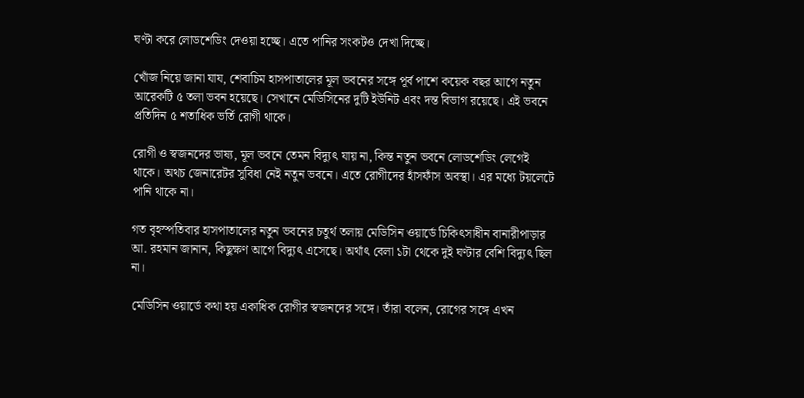ঘণ্টা করে লোডশেডিং দেওয়া হচ্ছে। এতে পানির সংকটও দেখা দিচ্ছে।

খোঁজ নিয়ে জানা যায, শেবাচিম হাসপাতালের মূল ভবনের সঙ্গে পূর্ব পাশে কয়েক বছর আগে নতুন আরেকটি ৫ তলা ভবন হয়েছে। সেখানে মেডিসিনের দুটি ইউনিট এবং দন্ত বিভাগ রয়েছে। এই ভবনে প্রতিদিন ৫ শতাধিক ভর্তি রোগী থাকে।

রোগী ও স্বজনদের ভাষ্য, মূল ভবনে তেমন বিদ্যুৎ যায় না, কিন্ত নতুন ভবনে লোডশেডিং লেগেই থাকে। অথচ জেনারেটর সুবিধা নেই নতুন ভবনে। এতে রোগীদের হাঁসফাঁস অবস্থা। এর মধ্যে টয়লেটে পানি থাকে না।

গত বৃহস্পতিবার হাসপাতালের নতুন ভবনের চতুর্থ তলায় মেডিসিন ওয়ার্ডে চিকিৎসাধীন বানারীপাড়ার আ. রহমান জানান, কিছুক্ষণ আগে বিদ্যুৎ এসেছে। অর্থাৎ বেলা ১টা থেকে দুই ঘণ্টার বেশি বিদ্যুৎ ছিল না।

মেডিসিন ওয়ার্ডে কথা হয় একাধিক রোগীর স্বজনদের সঙ্গে। তাঁরা বলেন, রোগের সঙ্গে এখন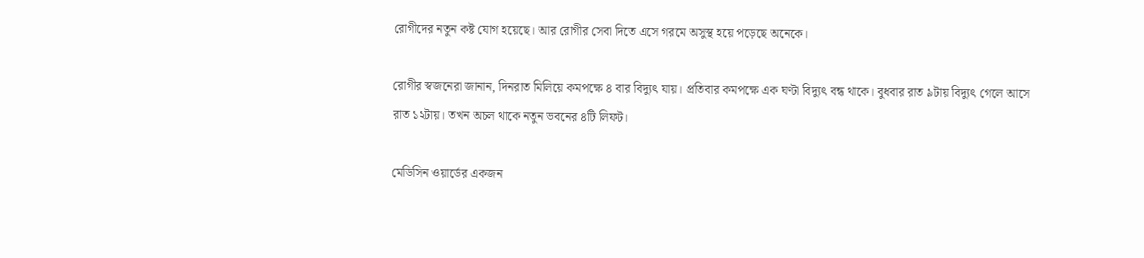রোগীদের নতুন কষ্ট যোগ হয়েছে। আর রোগীর সেবা দিতে এসে গরমে অসুস্থ হয়ে পড়েছে অনেকে।

রোগীর স্বজনেরা জানান, দিনরাত মিলিয়ে কমপক্ষে ৪ বার বিদ্যুৎ যায়। প্রতিবার কমপক্ষে এক ঘণ্টা বিদ্যুৎ বন্ধ থাকে। বুধবার রাত ৯টায় বিদ্যুৎ গেলে আসে রাত ১২টায়। তখন অচল থাকে নতুন ভবনের ৪টি লিফট।

মেডিসিন ওয়ার্ডের একজন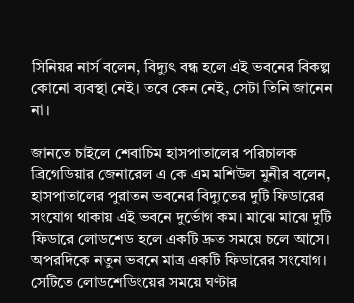সিনিয়র নার্স বলেন, বিদ্যুৎ বন্ধ হলে এই ভবনের বিকল্প কোনো ব্যবস্থা নেই। তবে কেন নেই, সেটা তিনি জানেন না।

জানতে চাইলে শেবাচিম হাসপাতালের পরিচালক ব্রিগেডিয়ার জেনারেল এ কে এম মশিউল মুনীর বলেন, হাসপাতালের পুরাতন ভবনের বিদ্যুতের দুটি ফিডারের সংযোগ থাকায় এই ভবনে দুর্ভোগ কম। মাঝে মাঝে দুটি ফিডারে লোডশেড হলে একটি দ্রুত সময়ে চলে আসে। অপরদিকে নতুন ভবনে মাত্র একটি ফিডারের সংযোগ। সেটিতে লোডশেডিংয়ের সময়ে ঘণ্টার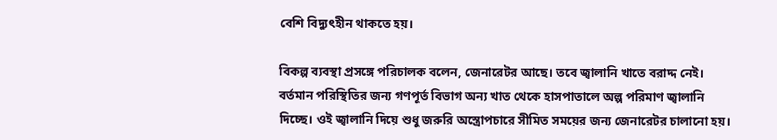বেশি বিদ্যুৎহীন থাকতে হয়।

বিকল্প ব্যবস্থা প্রসঙ্গে পরিচালক বলেন, জেনারেটর আছে। তবে জ্বালানি খাতে বরাদ্দ নেই। বর্তমান পরিস্থিতির জন্য গণপূর্ত বিভাগ অন্য খাত থেকে হাসপাতালে অল্প পরিমাণ জ্বালানি দিচ্ছে। ওই জ্বালানি দিয়ে শুধু জরুরি অস্ত্রোপচারে সীমিত সময়ের জন্য জেনারেটর চালানো হয়।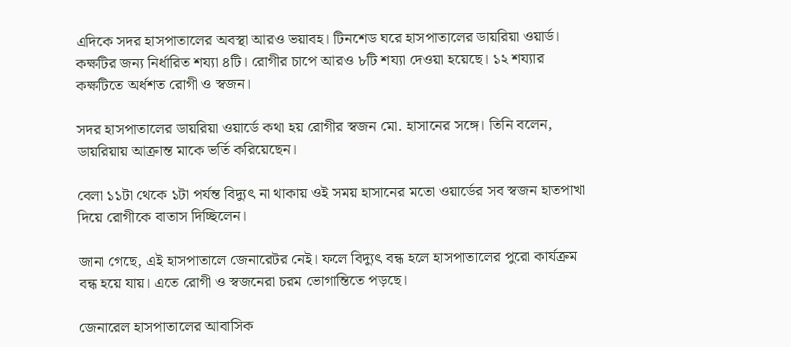এদিকে সদর হাসপাতালের অবস্থা আরও ভয়াবহ। টিনশেড ঘরে হাসপাতালের ডায়রিয়া ওয়ার্ড। কক্ষটির জন্য নির্ধারিত শয্যা ৪টি। রোগীর চাপে আরও ৮টি শয্যা দেওয়া হয়েছে। ১২ শয্যার কক্ষটিতে অর্ধশত রোগী ও স্বজন।

সদর হাসপাতালের ডায়রিয়া ওয়ার্ডে কথা হয় রোগীর স্বজন মো. হাসানের সঙ্গে। তিনি বলেন, ডায়রিয়ায় আক্রান্ত মাকে ভর্তি করিয়েছেন।

বেলা ১১টা থেকে ১টা পর্যন্ত বিদ্যুৎ না থাকায় ওই সময় হাসানের মতো ওয়ার্ডের সব স্বজন হাতপাখা দিয়ে রোগীকে বাতাস দিচ্ছিলেন।

জানা গেছে, এই হাসপাতালে জেনারেটর নেই। ফলে বিদ্যুৎ বন্ধ হলে হাসপাতালের পুরো কার্যক্রম বন্ধ হয়ে যায়। এতে রোগী ও স্বজনেরা চরম ভোগান্তিতে পড়ছে।

জেনারেল হাসপাতালের আবাসিক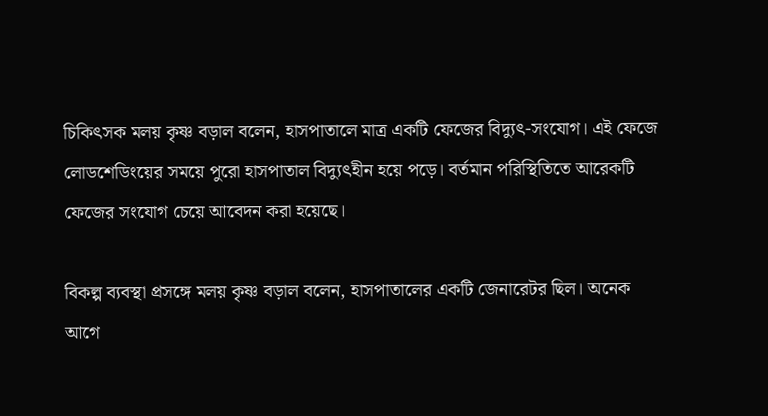চিকিৎসক মলয় কৃষ্ণ বড়াল বলেন, হাসপাতালে মাত্র একটি ফেজের বিদ্যুৎ-সংযোগ। এই ফেজে লোডশেডিংয়ের সময়ে পুরো হাসপাতাল বিদ্যুৎহীন হয়ে পড়ে। বর্তমান পরিস্থিতিতে আরেকটি ফেজের সংযোগ চেয়ে আবেদন করা হয়েছে।

বিকল্প ব্যবস্থা প্রসঙ্গে মলয় কৃষ্ণ বড়াল বলেন, হাসপাতালের একটি জেনারেটর ছিল। অনেক আগে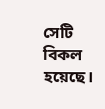সেটি বিকল হয়েছে।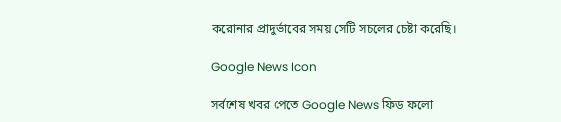করোনার প্রাদুর্ভাবের সময় সেটি সচলের চেষ্টা করেছি।

Google News Icon

সর্বশেষ খবর পেতে Google News ফিড ফলো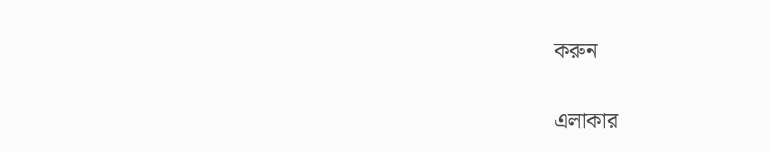করুন

এলাকার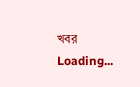খবর
Loading...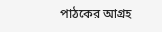পাঠকের আগ্রহ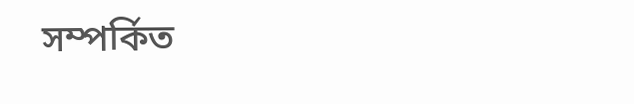সম্পর্কিত